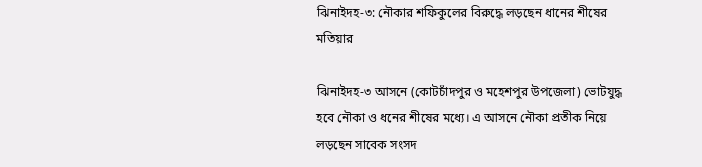ঝিনাইদহ-৩: নৌকার শফিকুলের বিরুদ্ধে লড়ছেন ধানের শীষের মতিয়ার

ঝিনাইদহ-৩ আসনে (কোটচাঁদপুর ও মহেশপুর উপজেলা) ভোটযুদ্ধ হবে নৌকা ও ধনের শীষের মধ্যে। এ আসনে নৌকা প্রতীক নিয়ে লড়ছেন সাবেক সংসদ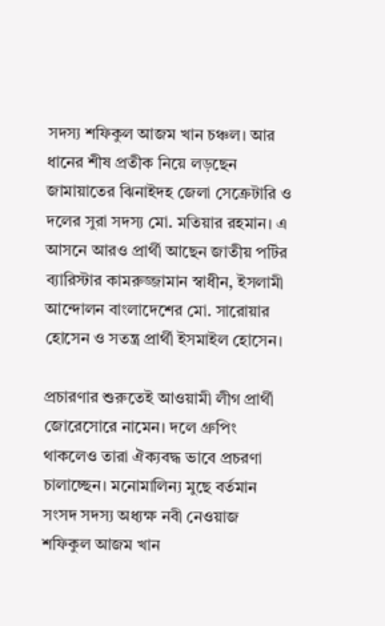সদস্য শফিকুল আজম খান চঞ্চল। আর ধানের শীষ প্রতীক নিয়ে লড়ছেন জামায়াতের ঝিনাইদহ জেলা সেক্রেটারি ও দলের সুরা সদস্য মো. মতিয়ার রহমান। এ আসনে আরও প্রার্থী আছেন জাতীয় পর্টির ব্যারিস্টার কামরুজ্জামান স্বাধীন, ইসলামী আন্দোলন বাংলাদেশের মো. সারোয়ার হোসেন ও সতন্ত্র প্রার্থী ইসমাইল হোসেন।

প্রচারণার শুরুতেই আওয়ামী লীগ প্রার্থী জোরেসোরে নামেন। দলে গ্রুপিং থাকলেও তারা ঐক্যবদ্ধ ভাবে প্রচরণা চালাচ্ছেন। মনোমালিন্য মুছে বর্তমান সংসদ সদস্য অধ্যক্ষ নবী নেওয়াজ শফিকুল আজম খান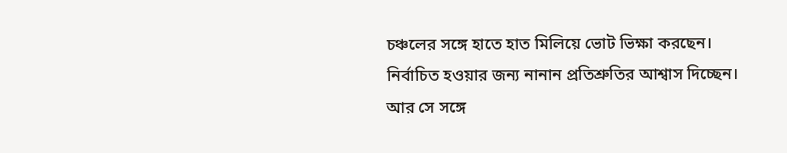চঞ্চলের সঙ্গে হাতে হাত মিলিয়ে ভোট ভিক্ষা করছেন। নির্বাচিত হওয়ার জন্য নানান প্রতিশ্রুতির আশ্বাস দিচ্ছেন। আর সে সঙ্গে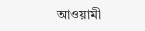আওয়ামী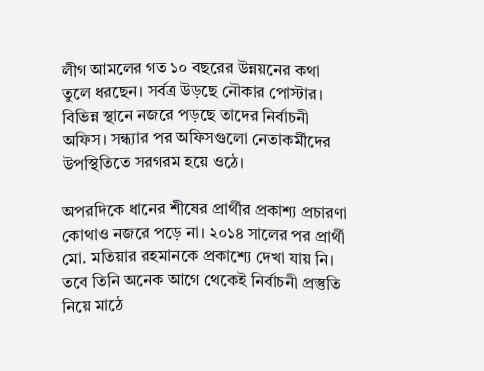লীগ আমলের গত ১০ বছরের উন্নয়নের কথা তুলে ধরছেন। সর্বত্র উড়ছে নৌকার পোস্টার। বিভিন্ন স্থানে নজরে পড়ছে তাদের নির্বাচনী অফিস। সন্ধ্যার পর অফিসগুলো নেতাকর্মীদের উপস্থিতিতে সরগরম হয়ে ওঠে।

অপরদিকে ধানের শীষের প্রার্থীর প্রকাশ্য প্রচারণা কোথাও নজরে পড়ে না। ২০১৪ সালের পর প্রার্থী  মো. মতিয়ার রহমানকে প্রকাশ্যে দেখা যায় নি। তবে তিনি অনেক আগে থেকেই নির্বাচনী প্রস্তুতি নিয়ে মাঠে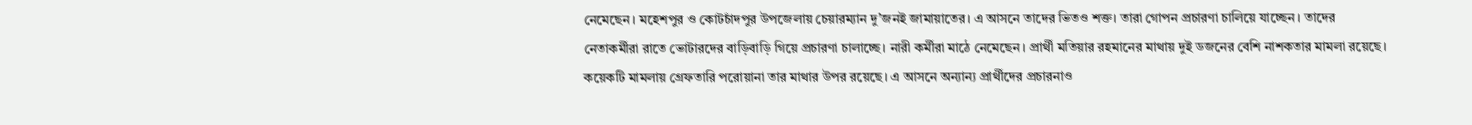নেমেছেন। মহেশপুর ও কোটচাঁদপুর উপজেলায় চেয়ারম্যান দু’জনই জামায়াতের। এ আসনে তাদের ভিতও শক্ত। তারা গোপন প্রচারণা চালিয়ে যাচ্ছেন। তাদের নেতাকর্মীরা রাতে ভোটারদের বাড়িবাড়ি গিয়ে প্রচারণা চালাচ্ছে। নারী কর্মীরা মাঠে নেমেছেন। প্রার্থী মতিয়ার রহমানের মাথায় দুই ডজনের বেশি নাশকতার মামলা রয়েছে। কয়েকটি মামলায় গ্রেফতারি পরোয়ানা তার মাথার উপর রয়েছে। এ আসনে অন্যান্য প্রার্থীদের প্রচারনাও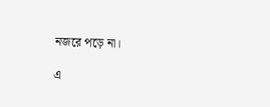নজরে পড়ে না।

এ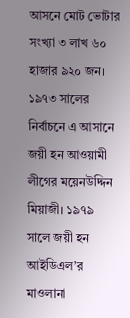আসনে মোট ভোটার সংখ্যা ৩ লাখ ৬০ হাজার ৯২০ জন।  ১৯৭৩ সালের নির্বাচনে এ আসানে জয়ী হন আওয়ামী লীগের ময়েনউদ্দিন মিয়াজী। ১৯৭৯ সালে জয়ী হন আইডিএল’র মাওলানা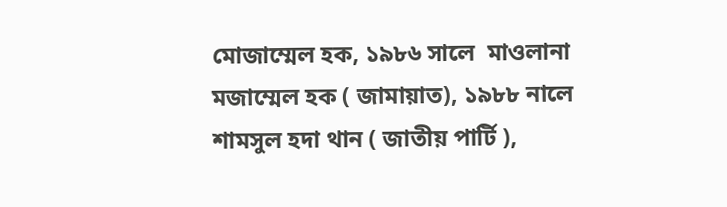মোজাম্মেল হক, ১৯৮৬ সালে  মাওলানা মজাম্মেল হক ( জামায়াত), ১৯৮৮ নালে শামসুল হদা থান ( জাতীয় পার্টি ),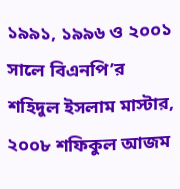১৯৯১, ১৯৯৬ ও ২০০১ সালে বিএনপি’র শহিদুল ইসলাম মাস্টার, ২০০৮ শফিকুল আজম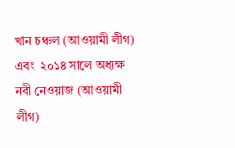খান চঞ্চল (আওয়ামী লীগ) এবং  ২০১৪ সালে অধ্যক্ষ নবী নেওয়াজ (আওয়ামী লীগ)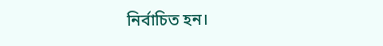নির্বাচিত হন।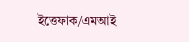ইত্তেফাক/এমআই